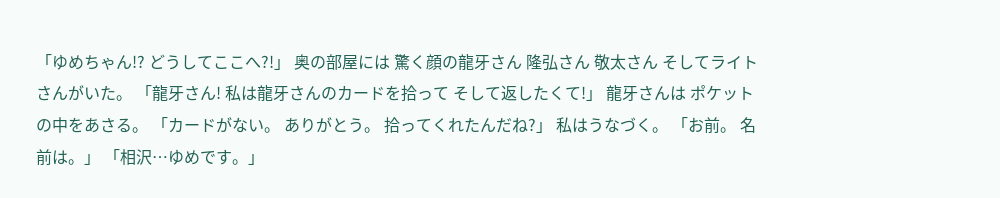「ゆめちゃん!? どうしてここへ?!」 奥の部屋には 驚く顔の龍牙さん 隆弘さん 敬太さん そしてライトさんがいた。 「龍牙さん! 私は龍牙さんのカードを拾って そして返したくて!」 龍牙さんは ポケットの中をあさる。 「カードがない。 ありがとう。 拾ってくれたんだね?」 私はうなづく。 「お前。 名前は。」 「相沢…ゆめです。」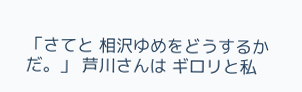「さてと 相沢ゆめをどうするかだ。」 芦川さんは ギロリと私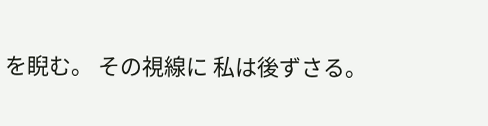を睨む。 その視線に 私は後ずさる。